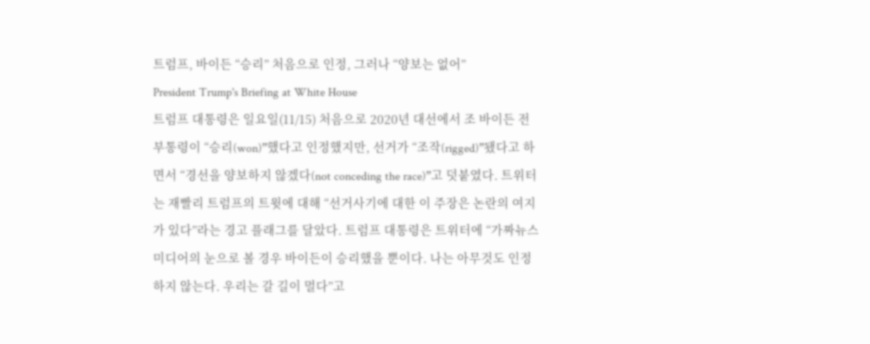트럼프, 바이든 “승리” 처음으로 인정, 그러나 “양보는 없어”
President Trump's Briefing at White House
트럼프 대통령은 일요일(11/15) 처음으로 2020년 대선에서 조 바이든 전 부통령이 “승리(won)”했다고 인정했지만, 선거가 “조작(rigged)”됐다고 하면서 “경선을 양보하지 않겠다(not conceding the race)”고 덧붙였다. 트위터는 재빨리 트럼프의 트윗에 대해 “선거사기에 대한 이 주장은 논란의 여지가 있다”라는 경고 플래그를 달았다. 트럼프 대통령은 트위터에 “가짜뉴스 미디어의 눈으로 볼 경우 바이든이 승리했을 뿐이다. 나는 아무것도 인정하지 않는다. 우리는 갈 길이 멀다”고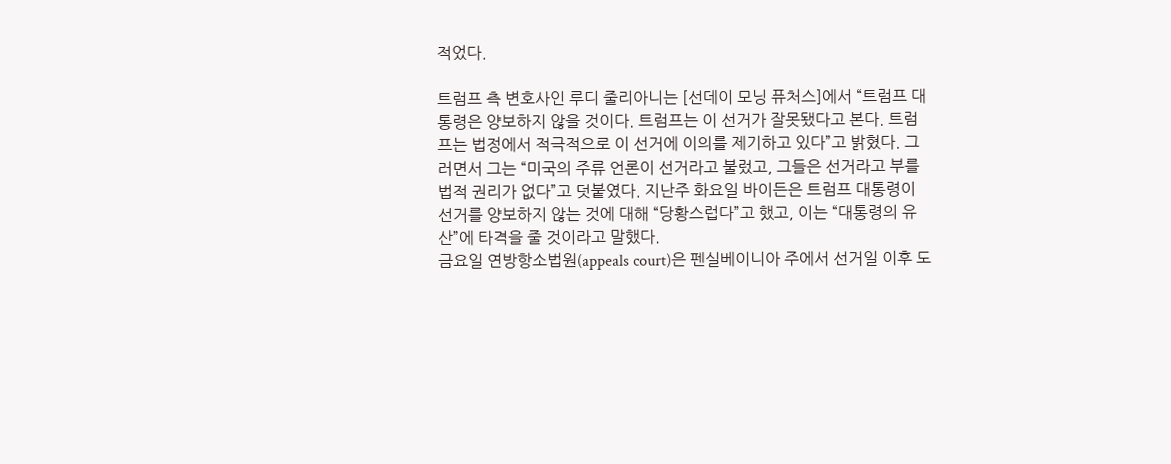적었다.

트럼프 측 변호사인 루디 줄리아니는 [선데이 모닝 퓨처스]에서 “트럼프 대통령은 양보하지 않을 것이다. 트럼프는 이 선거가 잘못됐다고 본다. 트럼프는 법정에서 적극적으로 이 선거에 이의를 제기하고 있다”고 밝혔다. 그러면서 그는 “미국의 주류 언론이 선거라고 불렀고, 그들은 선거라고 부를 법적 권리가 없다”고 덧붙였다. 지난주 화요일 바이든은 트럼프 대통령이 선거를 양보하지 않는 것에 대해 “당황스럽다”고 했고, 이는 “대통령의 유산”에 타격을 줄 것이라고 말했다.
금요일 연방항소법원(appeals court)은 펜실베이니아 주에서 선거일 이후 도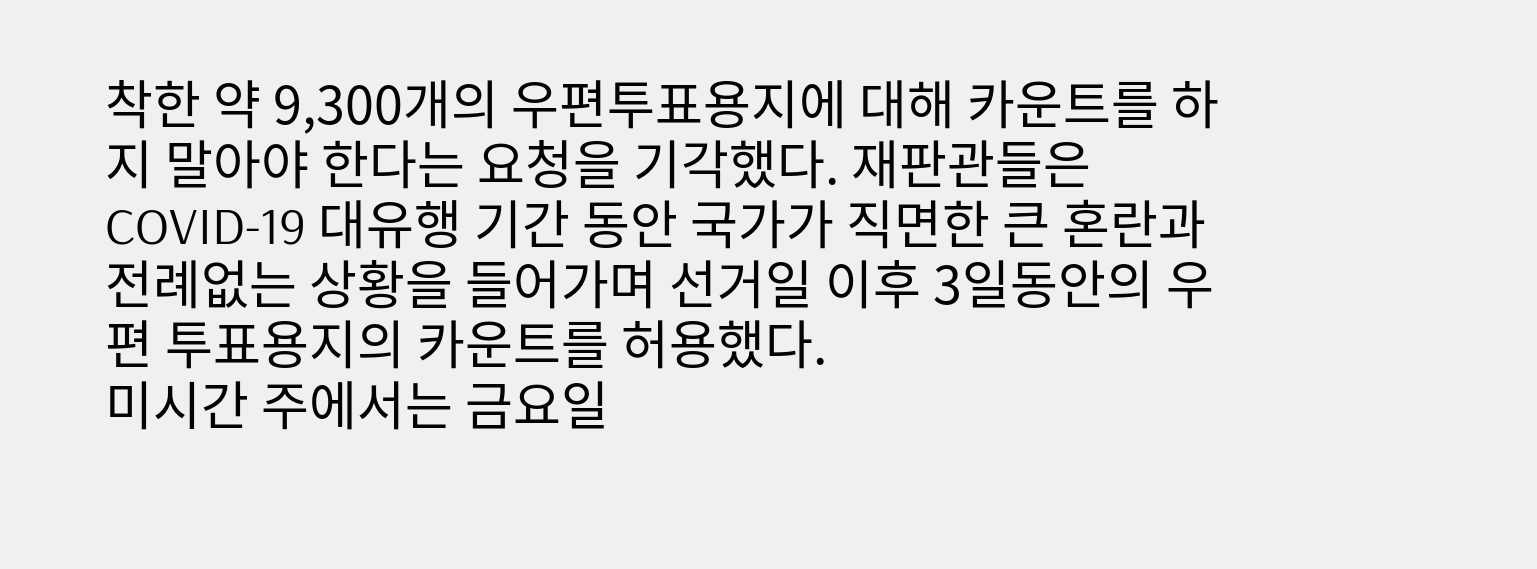착한 약 9,300개의 우편투표용지에 대해 카운트를 하지 말아야 한다는 요청을 기각했다. 재판관들은 COVID-19 대유행 기간 동안 국가가 직면한 큰 혼란과 전례없는 상황을 들어가며 선거일 이후 3일동안의 우편 투표용지의 카운트를 허용했다.
미시간 주에서는 금요일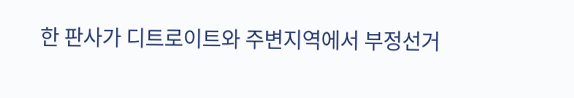한 판사가 디트로이트와 주변지역에서 부정선거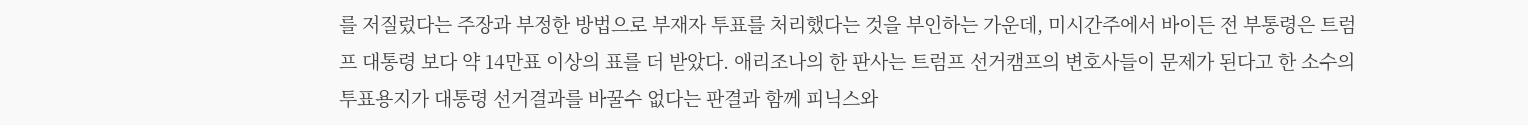를 저질렀다는 주장과 부정한 방법으로 부재자 투표를 처리했다는 것을 부인하는 가운데, 미시간주에서 바이든 전 부통령은 트럼프 대통령 보다 약 14만표 이상의 표를 더 받았다. 애리조나의 한 판사는 트럼프 선거캠프의 변호사들이 문제가 된다고 한 소수의 투표용지가 대통령 선거결과를 바꿀수 없다는 판결과 함께 피닉스와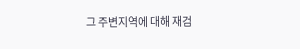그 주변지역에 대해 재검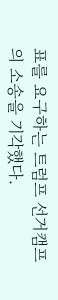표를 요구하는 트럼프 선거캠프의 소송을 기각했다.